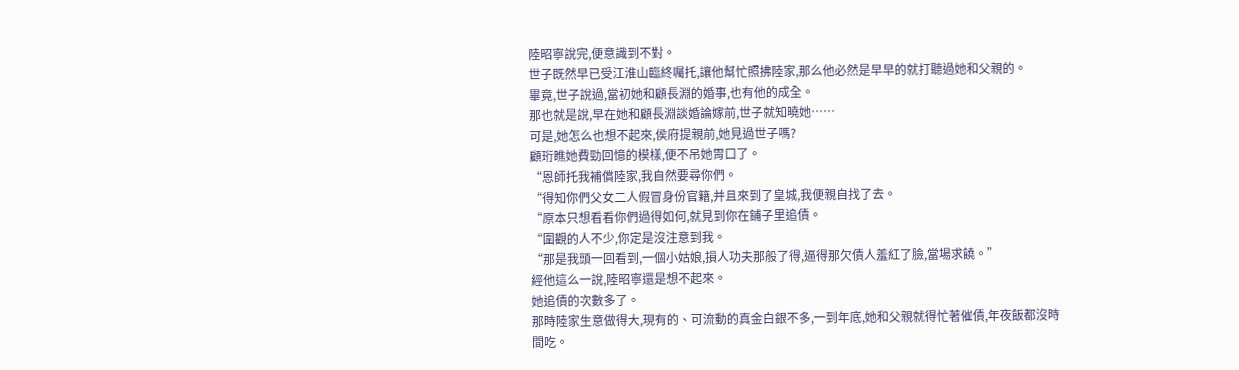陸昭寧說完,便意識到不對。
世子既然早已受江淮山臨終囑托,讓他幫忙照拂陸家,那么他必然是早早的就打聽過她和父親的。
畢竟,世子說過,當初她和顧長淵的婚事,也有他的成全。
那也就是說,早在她和顧長淵談婚論嫁前,世子就知曉她……
可是,她怎么也想不起來,侯府提親前,她見過世子嗎?
顧珩瞧她費勁回憶的模樣,便不吊她胃口了。
“恩師托我補償陸家,我自然要尋你們。
“得知你們父女二人假冒身份官籍,并且來到了皇城,我便親自找了去。
“原本只想看看你們過得如何,就見到你在鋪子里追債。
“圍觀的人不少,你定是沒注意到我。
“那是我頭一回看到,一個小姑娘,損人功夫那般了得,逼得那欠債人羞紅了臉,當場求饒。”
經他這么一說,陸昭寧還是想不起來。
她追債的次數多了。
那時陸家生意做得大,現有的、可流動的真金白銀不多,一到年底,她和父親就得忙著催債,年夜飯都沒時間吃。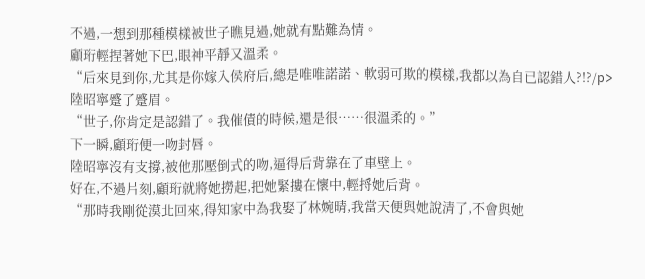不過,一想到那種模樣被世子瞧見過,她就有點難為情。
顧珩輕捏著她下巴,眼神平靜又溫柔。
“后來見到你,尤其是你嫁入侯府后,總是唯唯諾諾、軟弱可欺的模樣,我都以為自已認錯人?!?/p>
陸昭寧蹙了蹙眉。
“世子,你肯定是認錯了。我催債的時候,還是很……很溫柔的。”
下一瞬,顧珩便一吻封唇。
陸昭寧沒有支撐,被他那壓倒式的吻,逼得后背靠在了車壁上。
好在,不過片刻,顧珩就將她撈起,把她緊摟在懷中,輕捋她后背。
“那時我剛從漠北回來,得知家中為我娶了林婉晴,我當天便與她說清了,不會與她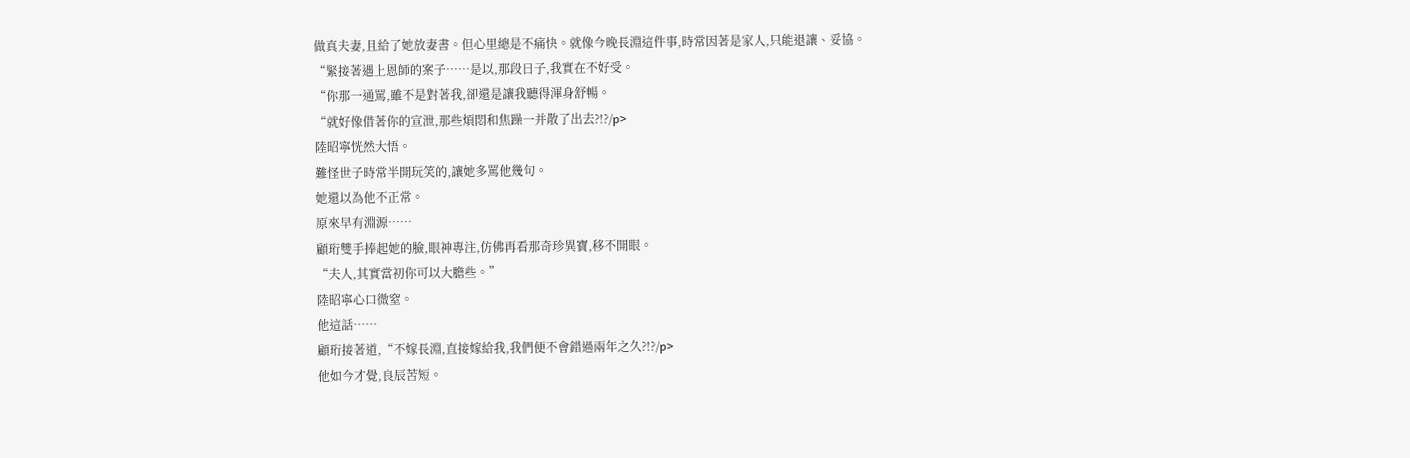做真夫妻,且給了她放妻書。但心里總是不痛快。就像今晚長淵這件事,時常因著是家人,只能退讓、妥協。
“緊接著遇上恩師的案子……是以,那段日子,我實在不好受。
“你那一通罵,雖不是對著我,卻還是讓我聽得渾身舒暢。
“就好像借著你的宣泄,那些煩悶和焦躁一并散了出去?!?/p>
陸昭寧恍然大悟。
難怪世子時常半開玩笑的,讓她多罵他幾句。
她還以為他不正常。
原來早有淵源……
顧珩雙手捧起她的臉,眼神專注,仿佛再看那奇珍異寶,移不開眼。
“夫人,其實當初你可以大膽些。”
陸昭寧心口微窒。
他這話……
顧珩接著道,“不嫁長淵,直接嫁給我,我們便不會錯過兩年之久?!?/p>
他如今才覺,良辰苦短。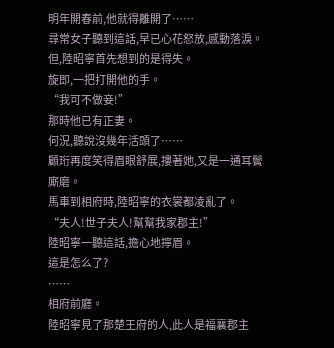明年開春前,他就得離開了……
尋常女子聽到這話,早已心花怒放,感動落淚。
但,陸昭寧首先想到的是得失。
旋即,一把打開他的手。
“我可不做妾!”
那時他已有正妻。
何況,聽說沒幾年活頭了……
顧珩再度笑得眉眼舒展,摟著她,又是一通耳鬢廝磨。
馬車到相府時,陸昭寧的衣裳都凌亂了。
“夫人!世子夫人!幫幫我家郡主!”
陸昭寧一聽這話,擔心地擰眉。
這是怎么了?
……
相府前廳。
陸昭寧見了那楚王府的人,此人是福襄郡主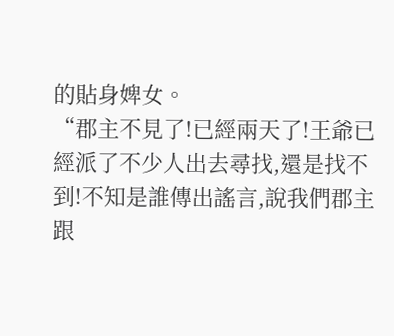的貼身婢女。
“郡主不見了!已經兩天了!王爺已經派了不少人出去尋找,還是找不到!不知是誰傳出謠言,說我們郡主跟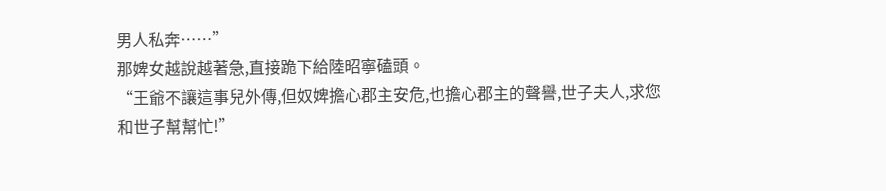男人私奔……”
那婢女越說越著急,直接跪下給陸昭寧磕頭。
“王爺不讓這事兒外傳,但奴婢擔心郡主安危,也擔心郡主的聲譽,世子夫人,求您和世子幫幫忙!”